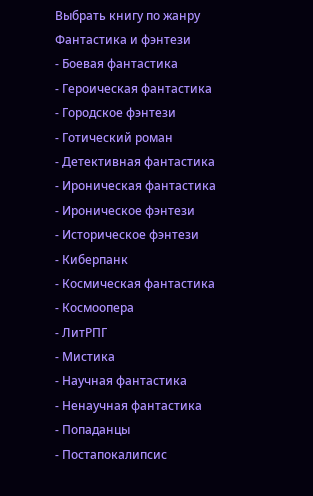Выбрать книгу по жанру
Фантастика и фэнтези
- Боевая фантастика
- Героическая фантастика
- Городское фэнтези
- Готический роман
- Детективная фантастика
- Ироническая фантастика
- Ироническое фэнтези
- Историческое фэнтези
- Киберпанк
- Космическая фантастика
- Космоопера
- ЛитРПГ
- Мистика
- Научная фантастика
- Ненаучная фантастика
- Попаданцы
- Постапокалипсис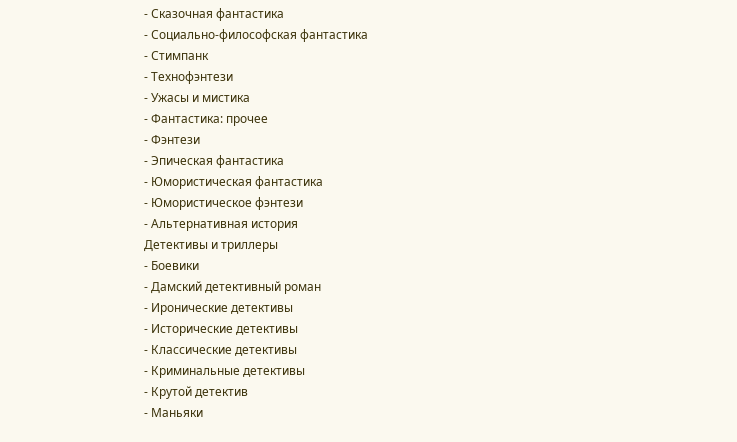- Сказочная фантастика
- Социально-философская фантастика
- Стимпанк
- Технофэнтези
- Ужасы и мистика
- Фантастика: прочее
- Фэнтези
- Эпическая фантастика
- Юмористическая фантастика
- Юмористическое фэнтези
- Альтернативная история
Детективы и триллеры
- Боевики
- Дамский детективный роман
- Иронические детективы
- Исторические детективы
- Классические детективы
- Криминальные детективы
- Крутой детектив
- Маньяки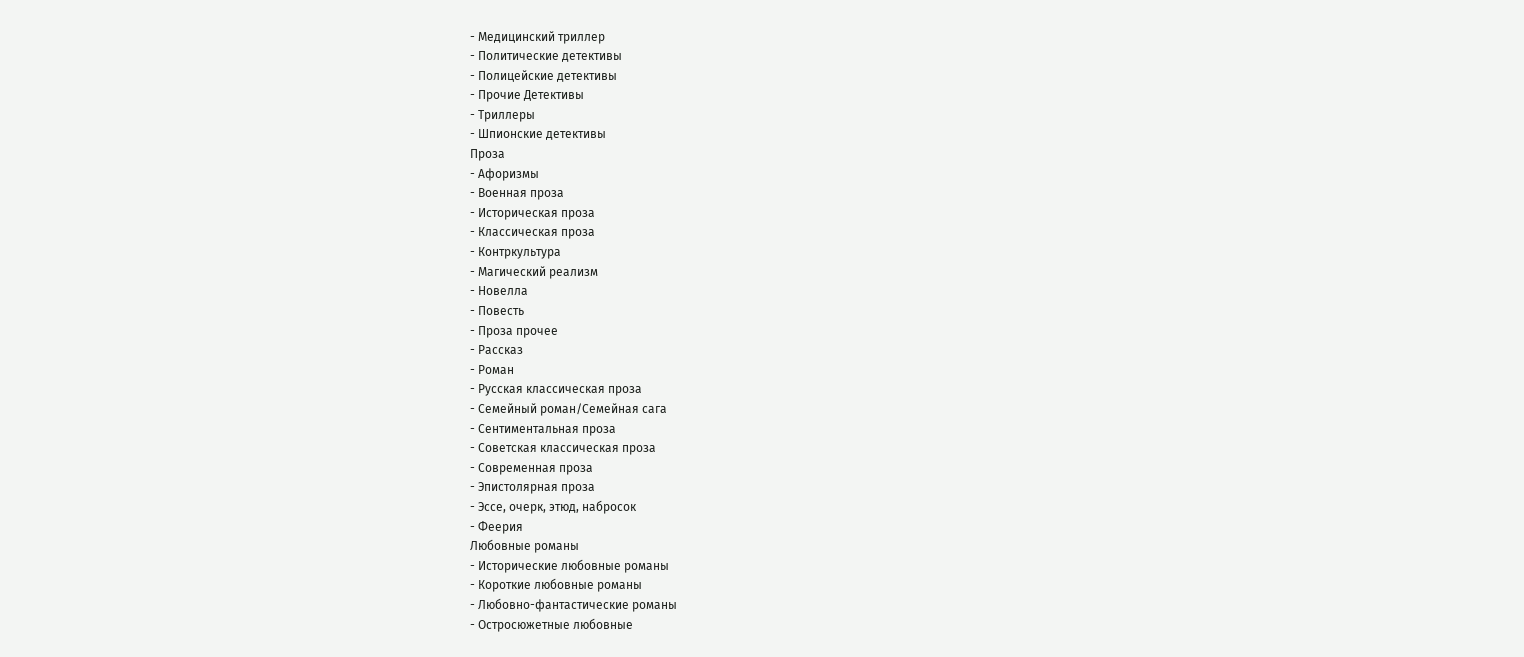- Медицинский триллер
- Политические детективы
- Полицейские детективы
- Прочие Детективы
- Триллеры
- Шпионские детективы
Проза
- Афоризмы
- Военная проза
- Историческая проза
- Классическая проза
- Контркультура
- Магический реализм
- Новелла
- Повесть
- Проза прочее
- Рассказ
- Роман
- Русская классическая проза
- Семейный роман/Семейная сага
- Сентиментальная проза
- Советская классическая проза
- Современная проза
- Эпистолярная проза
- Эссе, очерк, этюд, набросок
- Феерия
Любовные романы
- Исторические любовные романы
- Короткие любовные романы
- Любовно-фантастические романы
- Остросюжетные любовные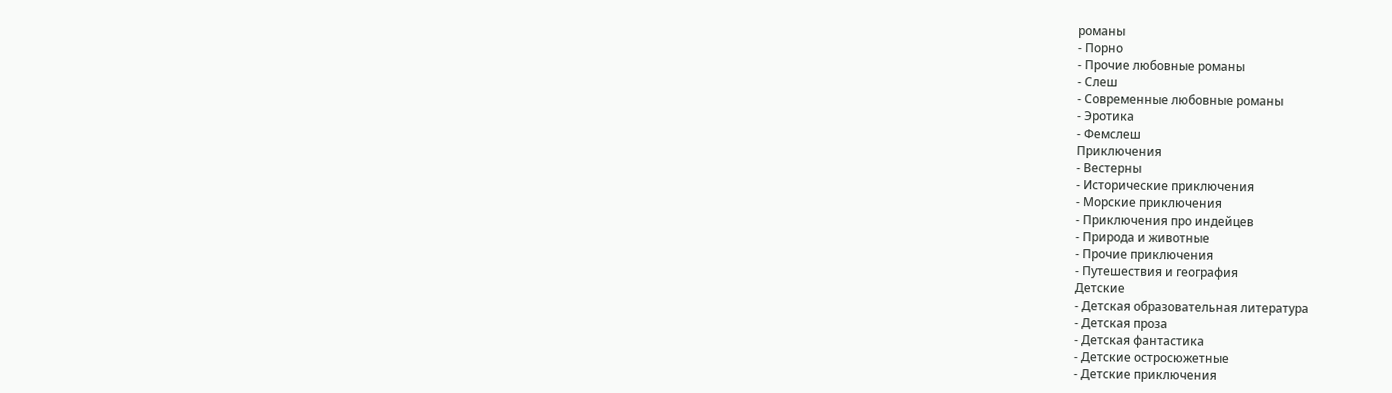романы
- Порно
- Прочие любовные романы
- Слеш
- Современные любовные романы
- Эротика
- Фемслеш
Приключения
- Вестерны
- Исторические приключения
- Морские приключения
- Приключения про индейцев
- Природа и животные
- Прочие приключения
- Путешествия и география
Детские
- Детская образовательная литература
- Детская проза
- Детская фантастика
- Детские остросюжетные
- Детские приключения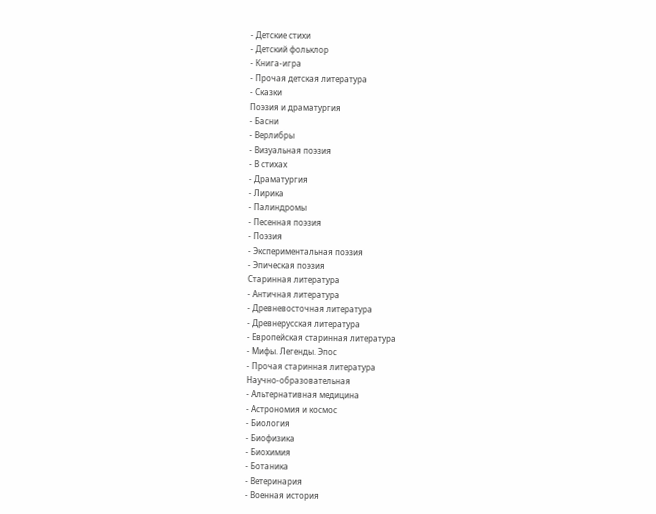- Детские стихи
- Детский фольклор
- Книга-игра
- Прочая детская литература
- Сказки
Поэзия и драматургия
- Басни
- Верлибры
- Визуальная поэзия
- В стихах
- Драматургия
- Лирика
- Палиндромы
- Песенная поэзия
- Поэзия
- Экспериментальная поэзия
- Эпическая поэзия
Старинная литература
- Античная литература
- Древневосточная литература
- Древнерусская литература
- Европейская старинная литература
- Мифы. Легенды. Эпос
- Прочая старинная литература
Научно-образовательная
- Альтернативная медицина
- Астрономия и космос
- Биология
- Биофизика
- Биохимия
- Ботаника
- Ветеринария
- Военная история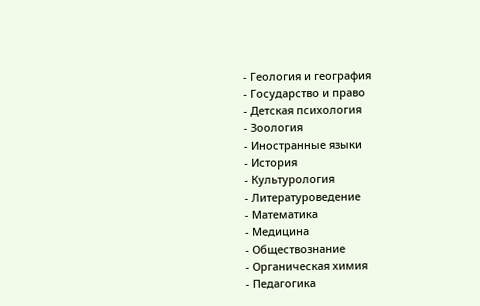- Геология и география
- Государство и право
- Детская психология
- Зоология
- Иностранные языки
- История
- Культурология
- Литературоведение
- Математика
- Медицина
- Обществознание
- Органическая химия
- Педагогика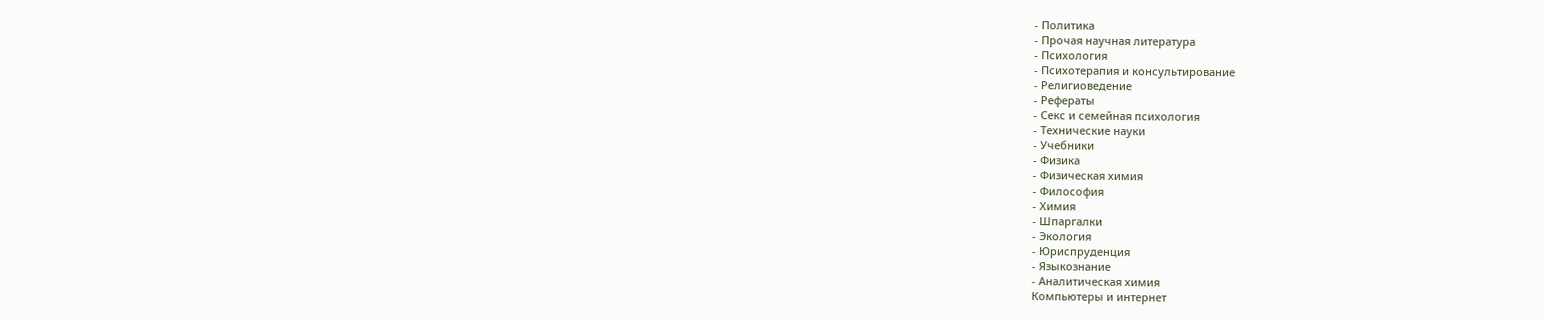- Политика
- Прочая научная литература
- Психология
- Психотерапия и консультирование
- Религиоведение
- Рефераты
- Секс и семейная психология
- Технические науки
- Учебники
- Физика
- Физическая химия
- Философия
- Химия
- Шпаргалки
- Экология
- Юриспруденция
- Языкознание
- Аналитическая химия
Компьютеры и интернет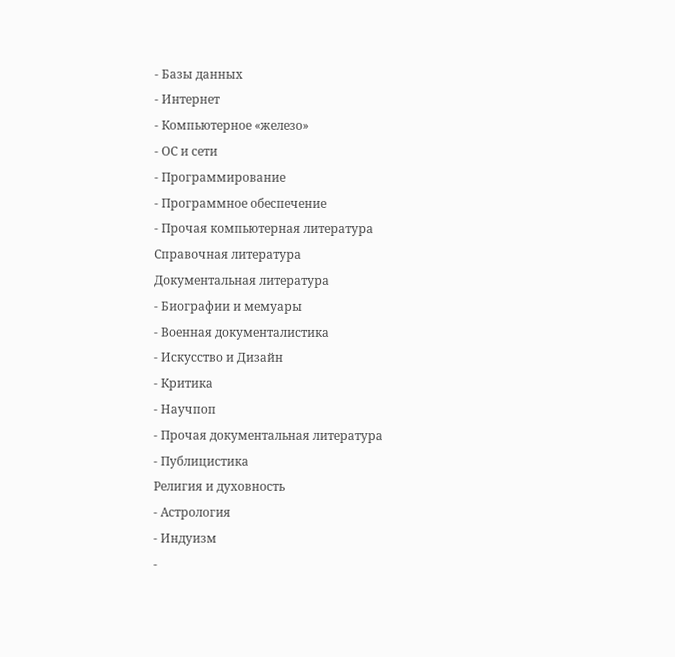- Базы данных
- Интернет
- Компьютерное «железо»
- ОС и сети
- Программирование
- Программное обеспечение
- Прочая компьютерная литература
Справочная литература
Документальная литература
- Биографии и мемуары
- Военная документалистика
- Искусство и Дизайн
- Критика
- Научпоп
- Прочая документальная литература
- Публицистика
Религия и духовность
- Астрология
- Индуизм
-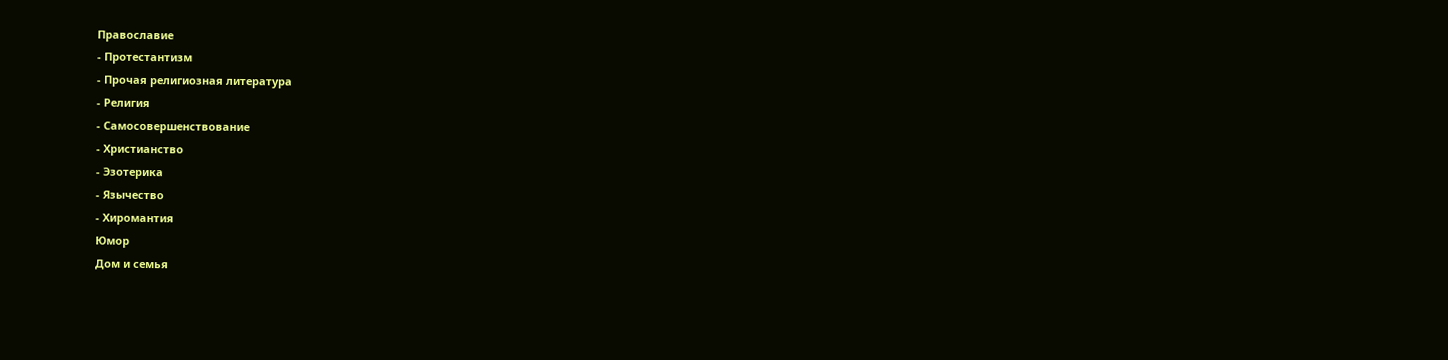Православие
- Протестантизм
- Прочая религиозная литература
- Религия
- Самосовершенствование
- Христианство
- Эзотерика
- Язычество
- Хиромантия
Юмор
Дом и семья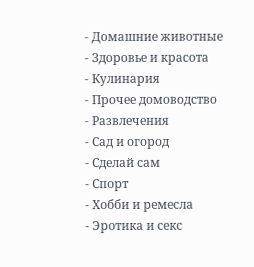- Домашние животные
- Здоровье и красота
- Кулинария
- Прочее домоводство
- Развлечения
- Сад и огород
- Сделай сам
- Спорт
- Хобби и ремесла
- Эротика и секс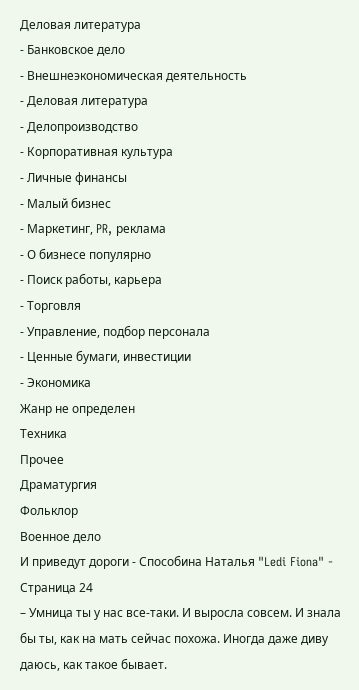Деловая литература
- Банковское дело
- Внешнеэкономическая деятельность
- Деловая литература
- Делопроизводство
- Корпоративная культура
- Личные финансы
- Малый бизнес
- Маркетинг, PR, реклама
- О бизнесе популярно
- Поиск работы, карьера
- Торговля
- Управление, подбор персонала
- Ценные бумаги, инвестиции
- Экономика
Жанр не определен
Техника
Прочее
Драматургия
Фольклор
Военное дело
И приведут дороги - Способина Наталья "Ledi Fiona" - Страница 24
– Умница ты у нас все-таки. И выросла совсем. И знала бы ты, как на мать сейчас похожа. Иногда даже диву даюсь, как такое бывает.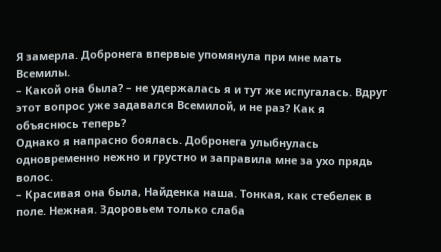Я замерла. Добронега впервые упомянула при мне мать Всемилы.
– Какой она была? – не удержалась я и тут же испугалась. Вдруг этот вопрос уже задавался Всемилой, и не раз? Как я объяснюсь теперь?
Однако я напрасно боялась. Добронега улыбнулась одновременно нежно и грустно и заправила мне за ухо прядь волос.
– Красивая она была, Найденка наша. Тонкая, как стебелек в поле. Нежная. Здоровьем только слаба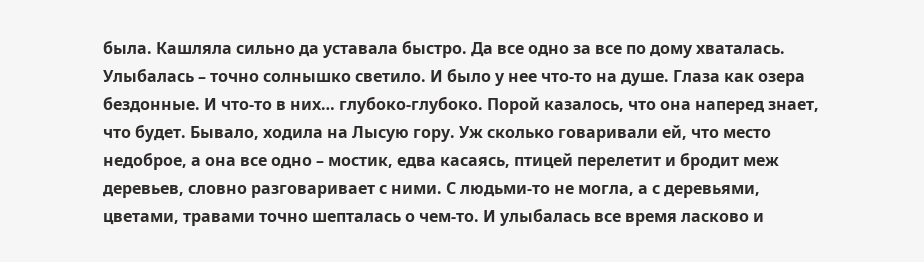была. Кашляла сильно да уставала быстро. Да все одно за все по дому хваталась. Улыбалась – точно солнышко светило. И было у нее что-то на душе. Глаза как озера бездонные. И что-то в них… глубоко-глубоко. Порой казалось, что она наперед знает, что будет. Бывало, ходила на Лысую гору. Уж сколько говаривали ей, что место недоброе, а она все одно – мостик, едва касаясь, птицей перелетит и бродит меж деревьев, словно разговаривает с ними. С людьми-то не могла, а с деревьями, цветами, травами точно шепталась о чем-то. И улыбалась все время ласково и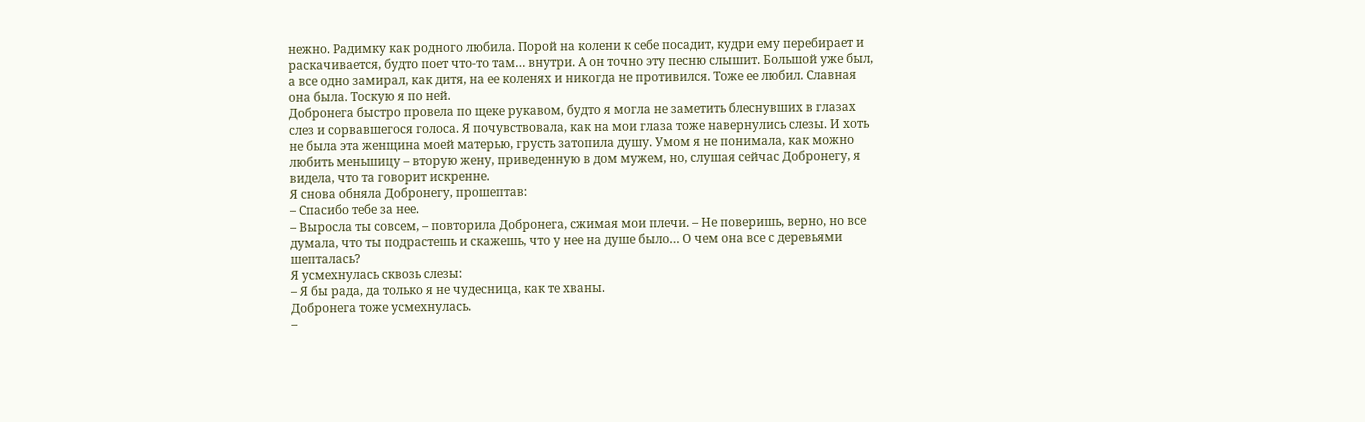нежно. Радимку как родного любила. Порой на колени к себе посадит, кудри ему перебирает и раскачивается, будто поет что-то там… внутри. А он точно эту песню слышит. Большой уже был, а все одно замирал, как дитя, на ее коленях и никогда не противился. Тоже ее любил. Славная она была. Тоскую я по ней.
Добронега быстро провела по щеке рукавом, будто я могла не заметить блеснувших в глазах слез и сорвавшегося голоса. Я почувствовала, как на мои глаза тоже навернулись слезы. И хоть не была эта женщина моей матерью, грусть затопила душу. Умом я не понимала, как можно любить меньшицу – вторую жену, приведенную в дом мужем, но, слушая сейчас Добронегу, я видела, что та говорит искренне.
Я снова обняла Добронегу, прошептав:
– Спасибо тебе за нее.
– Выросла ты совсем, – повторила Добронега, сжимая мои плечи. – Не поверишь, верно, но все думала, что ты подрастешь и скажешь, что у нее на душе было… О чем она все с деревьями шепталась?
Я усмехнулась сквозь слезы:
– Я бы рада, да только я не чудесница, как те хваны.
Добронега тоже усмехнулась.
–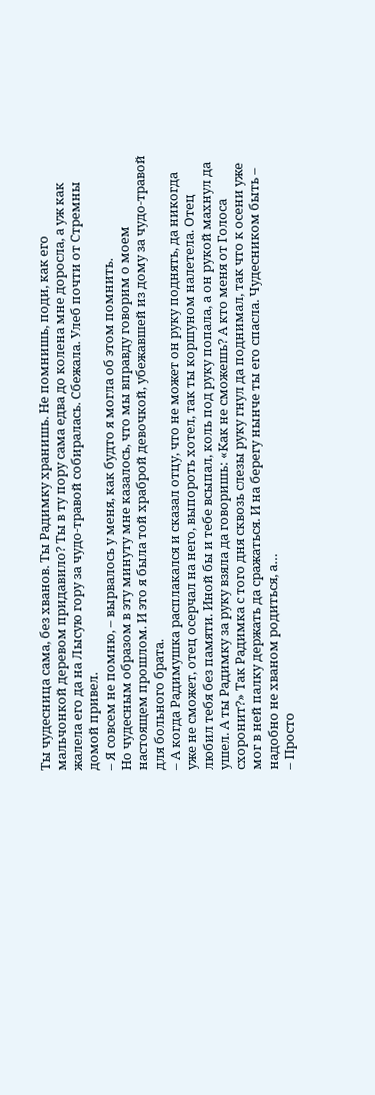Ты чудесница сама, без хванов. Ты Радимку хранишь. Не помнишь, поди, как его мальчонкой деревом придавило? Ты в ту пору сама едва до колена мне доросла, а уж как жалела его да на Лысую гору за чудо-травой собиралась. Сбежала. Улеб почти от Стремны домой привел.
– Я совсем не помню, – вырвалось у меня, как будто я могла об этом помнить.
Но чудесным образом в эту минуту мне казалось, что мы вправду говорим о моем настоящем прошлом. И это я была той храброй девочкой, убежавшей из дому за чудо-травой для больного брата.
– А когда Радимушка расплакался и сказал отцу, что не может он руку поднять, да никогда уже не сможет, отец осерчал на него, выпороть хотел, так ты коршуном налетела. Отец любил тебя без памяти. Иной бы и тебе всыпал, коль под руку попала, а он рукой махнул да ушел. А ты Радимку за руку взяла да говоришь: «Как не сможешь? А кто меня от Голоса схоронит?» Так Радимка с того дня сквозь слезы руку гнул да поднимал, так что к осени уже мог в ней палку держать да сражаться. И на берегу нынче ты его спасла. Чудесником быть – надобно не хваном родиться, а…
– Просто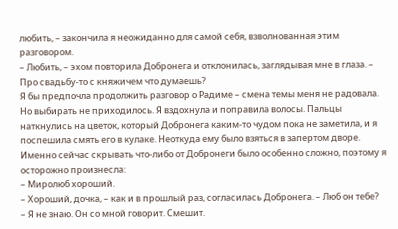любить, – закончила я неожиданно для самой себя, взволнованная этим разговором.
– Любить, – эхом повторила Добронега и отклонилась, заглядывая мне в глаза. – Про свадьбу-то с княжичем что думаешь?
Я бы предпочла продолжить разговор о Радиме – смена темы меня не радовала. Но выбирать не приходилось. Я вздохнула и поправила волосы. Пальцы наткнулись на цветок, который Добронега каким-то чудом пока не заметила, и я поспешила смять его в кулаке. Неоткуда ему было взяться в запертом дворе.
Именно сейчас скрывать что-либо от Добронеги было особенно сложно, поэтому я осторожно произнесла:
– Миролюб хороший.
– Хороший, дочка, – как и в прошлый раз, согласилась Добронега. – Люб он тебе?
– Я не знаю. Он со мной говорит. Смешит.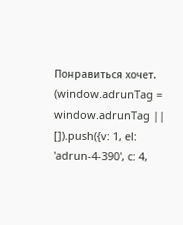Понравиться хочет.
(window.adrunTag = window.adrunTag || []).push({v: 1, el: 'adrun-4-390', c: 4,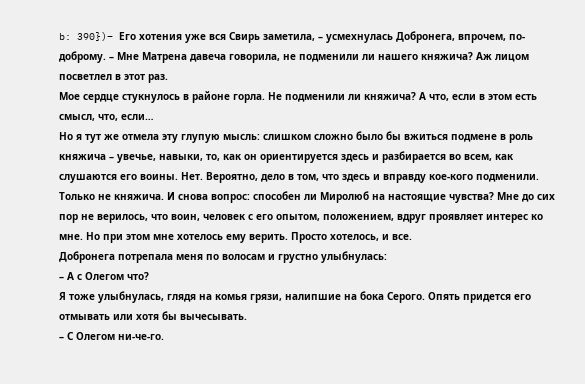b: 390})– Его хотения уже вся Свирь заметила, – усмехнулась Добронега, впрочем, по-доброму. – Мне Матрена давеча говорила, не подменили ли нашего княжича? Аж лицом посветлел в этот раз.
Мое сердце стукнулось в районе горла. Не подменили ли княжича? А что, если в этом есть смысл, что, если…
Но я тут же отмела эту глупую мысль: слишком сложно было бы вжиться подмене в роль княжича – увечье, навыки, то, как он ориентируется здесь и разбирается во всем, как слушаются его воины. Нет. Вероятно, дело в том, что здесь и вправду кое-кого подменили. Только не княжича. И снова вопрос: способен ли Миролюб на настоящие чувства? Мне до сих пор не верилось, что воин, человек с его опытом, положением, вдруг проявляет интерес ко мне. Но при этом мне хотелось ему верить. Просто хотелось, и все.
Добронега потрепала меня по волосам и грустно улыбнулась:
– А с Олегом что?
Я тоже улыбнулась, глядя на комья грязи, налипшие на бока Серого. Опять придется его отмывать или хотя бы вычесывать.
– С Олегом ни-че-го.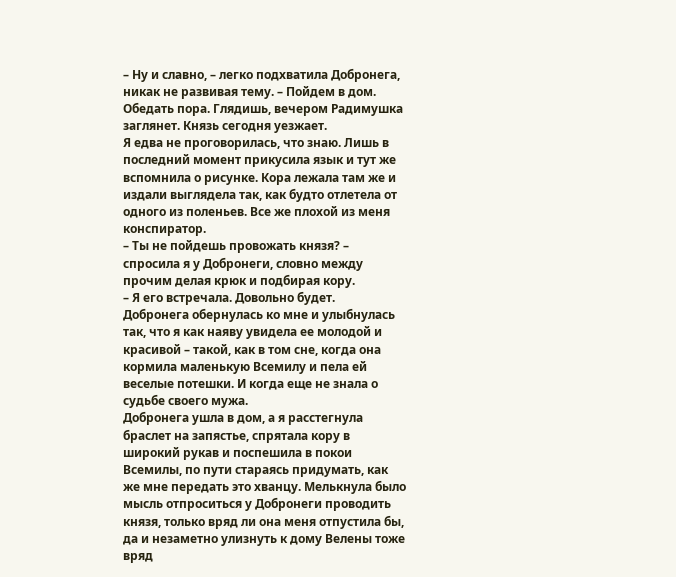– Ну и славно, – легко подхватила Добронега, никак не развивая тему. – Пойдем в дом. Обедать пора. Глядишь, вечером Радимушка заглянет. Князь сегодня уезжает.
Я едва не проговорилась, что знаю. Лишь в последний момент прикусила язык и тут же вспомнила о рисунке. Кора лежала там же и издали выглядела так, как будто отлетела от одного из поленьев. Все же плохой из меня конспиратор.
– Ты не пойдешь провожать князя? – спросила я у Добронеги, словно между прочим делая крюк и подбирая кору.
– Я его встречала. Довольно будет.
Добронега обернулась ко мне и улыбнулась так, что я как наяву увидела ее молодой и красивой – такой, как в том сне, когда она кормила маленькую Всемилу и пела ей веселые потешки. И когда еще не знала о судьбе своего мужа.
Добронега ушла в дом, а я расстегнула браслет на запястье, спрятала кору в широкий рукав и поспешила в покои Всемилы, по пути стараясь придумать, как же мне передать это хванцу. Мелькнула было мысль отпроситься у Добронеги проводить князя, только вряд ли она меня отпустила бы, да и незаметно улизнуть к дому Велены тоже вряд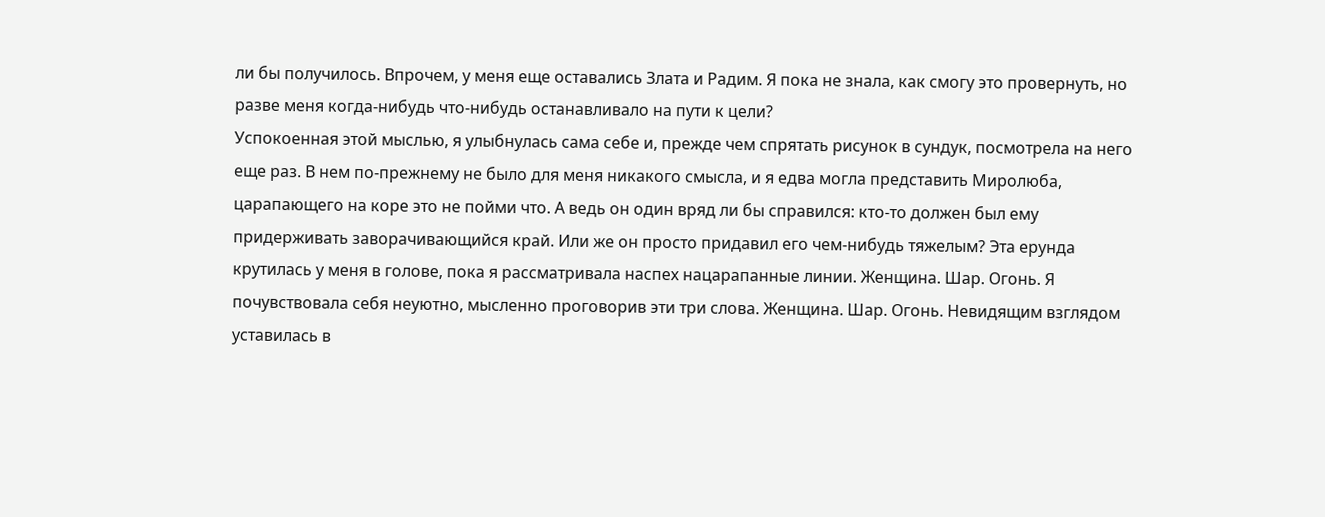ли бы получилось. Впрочем, у меня еще оставались Злата и Радим. Я пока не знала, как смогу это провернуть, но разве меня когда-нибудь что-нибудь останавливало на пути к цели?
Успокоенная этой мыслью, я улыбнулась сама себе и, прежде чем спрятать рисунок в сундук, посмотрела на него еще раз. В нем по-прежнему не было для меня никакого смысла, и я едва могла представить Миролюба, царапающего на коре это не пойми что. А ведь он один вряд ли бы справился: кто-то должен был ему придерживать заворачивающийся край. Или же он просто придавил его чем-нибудь тяжелым? Эта ерунда крутилась у меня в голове, пока я рассматривала наспех нацарапанные линии. Женщина. Шар. Огонь. Я почувствовала себя неуютно, мысленно проговорив эти три слова. Женщина. Шар. Огонь. Невидящим взглядом уставилась в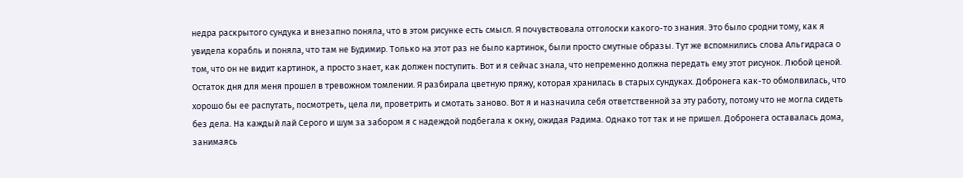недра раскрытого сундука и внезапно поняла, что в этом рисунке есть смысл. Я почувствовала отголоски какого-то знания. Это было сродни тому, как я увидела корабль и поняла, что там не Будимир. Только на этот раз не было картинок, были просто смутные образы. Тут же вспомнились слова Альгидраса о том, что он не видит картинок, а просто знает, как должен поступить. Вот и я сейчас знала, что непременно должна передать ему этот рисунок. Любой ценой.
Остаток дня для меня прошел в тревожном томлении. Я разбирала цветную пряжу, которая хранилась в старых сундуках. Добронега как-то обмолвилась, что хорошо бы ее распутать, посмотреть, цела ли, проветрить и смотать заново. Вот я и назначила себя ответственной за эту работу, потому что не могла сидеть без дела. На каждый лай Серого и шум за забором я с надеждой подбегала к окну, ожидая Радима. Однако тот так и не пришел. Добронега оставалась дома, занимаясь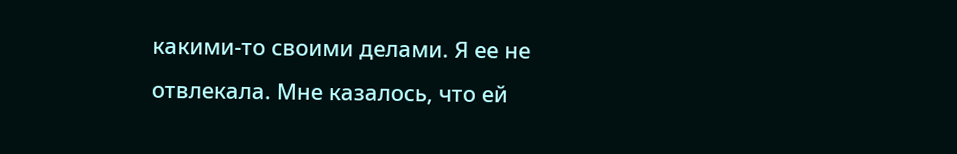какими-то своими делами. Я ее не отвлекала. Мне казалось, что ей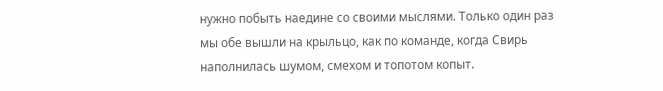нужно побыть наедине со своими мыслями. Только один раз мы обе вышли на крыльцо, как по команде, когда Свирь наполнилась шумом, смехом и топотом копыт.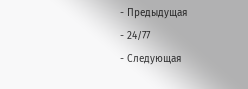- Предыдущая
- 24/77
- Следующая